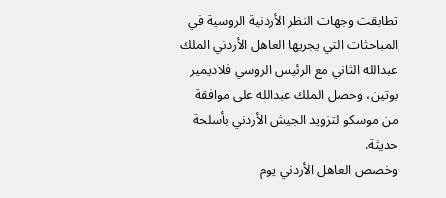تطابقت وجهات النظر الأردنية الروسية في المباحثات التي يجريها العاهل الأردني الملك عبدالله الثاني مع الرئيس الروسي فلاديمير بوتين، وحصل الملك عبدالله على موافقة من موسكو لتزويد الجيش الأردني بأسلحة حديثة.
وخصص العاهل الأردني يوم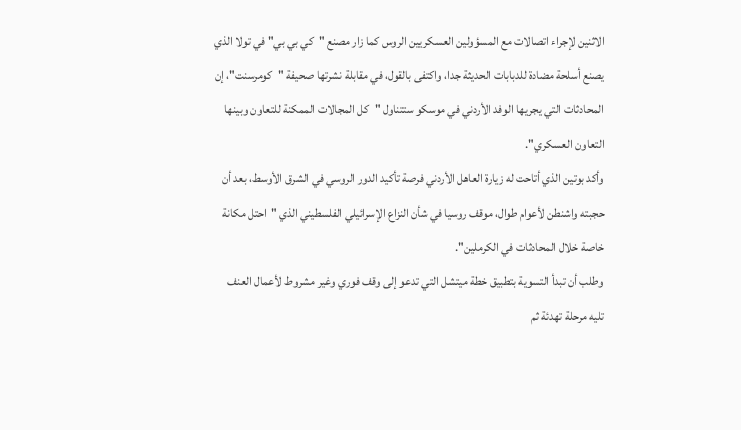الاثنين لإجراء اتصالات مع المسؤولين العسكريين الروس كما زار مصنع "كي بي بي" في تولا الذي يصنع أسلحة مضادة للدبابات الحديثة جدا، واكتفى بالقول، في مقابلة نشرتها صحيفة "كومرسنت"، إن المحادثات التي يجريها الوفد الأردني في موسكو ستتناول "كل المجالات الممكنة للتعاون وبينها التعاون العسكري".
وأكد بوتين الذي أتاحت له زيارة العاهل الأردني فرصة تأكيد الدور الروسي في الشرق الأوسط، بعد أن حجبته واشنطن لأعوام طوال، موقف روسيا في شأن النزاع الإسرائيلي الفلسطيني الذي "احتل مكانة خاصة خلال المحادثات في الكرملين".
وطلب أن تبدأ التسوية بتطبيق خطة ميتشل التي تدعو إلى وقف فوري وغير مشروط لأعمال العنف تليه مرحلة تهدئة ثم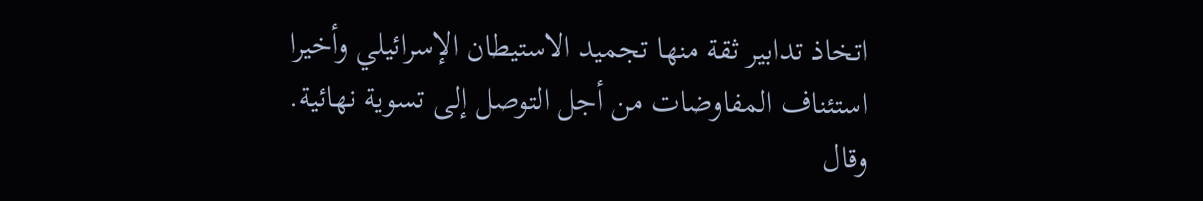اتخاذ تدابير ثقة منها تجميد الاستيطان الإسرائيلي وأخيرا استئناف المفاوضات من أجل التوصل إلى تسوية نهائية.
وقال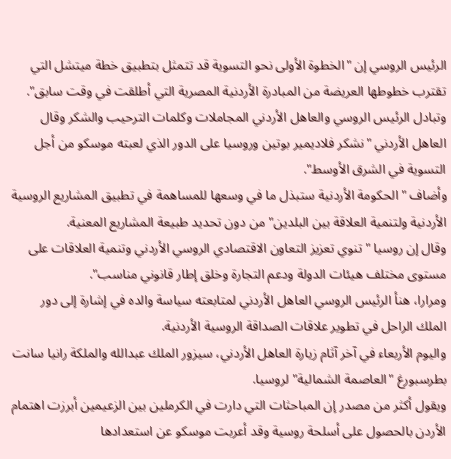الرئيس الروسي إن "الخطوة الأولى نحو التسوية قد تتمثل بتطبيق خطة ميتشل التي تقترب خطوطها العريضة من المبادرة الأردنية المصرية التي أطلقت في وقت سابق".
وتبادل الرئيس الروسي والعاهل الأردني المجاملات وكلمات الترحيب والشكر وقال العاهل الأردني "نشكر فلاديمير بوتين وروسيا على الدور الذي لعبته موسكو من أجل التسوية في الشرق الأوسط".
وأضاف "الحكومة الأردنية ستبذل ما في وسعها للمساهمة في تطبيق المشاريع الروسية الأردنية ولتنمية العلاقة بين البلدين" من دون تحديد طبيعة المشاريع المعنية.
وقال إن روسيا "تنوي تعزيز التعاون الاقتصادي الروسي الأردني وتنمية العلاقات على مستوى مختلف هيئات الدولة ودعم التجارة وخلق إطار قانوني مناسب".
ومرارا، هنأ الرئيس الروسي العاهل الأردني لمتابعته سياسة والده في إشارة إلى دور الملك الراحل في تطوير علاقات الصداقة الروسية الأردنية.
واليوم الأربعاء في آخر آثام زيارة العاهل الأردني، سيزور الملك عبدالله والملكة رانيا سانت بطرسبورغ "العاصمة الشمالية" لروسيا.
ويقول أكثر من مصدر إن المباحثات التي دارت في الكرملين بين الزعيمين أبرزت اهتمام الأردن بالحصول على أسلحة روسية وقد أعربت موسكو عن استعدادها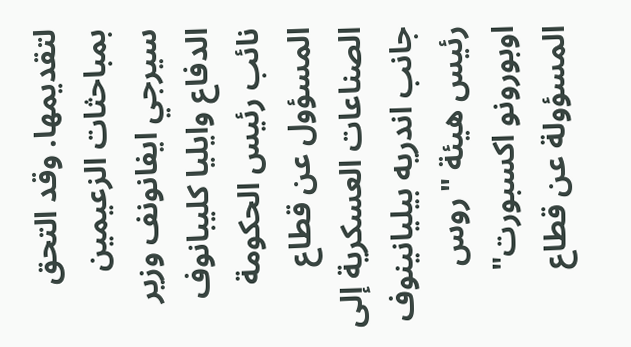لتقديمها. وقد التحق بمباحثات الزعيمين سيرجي ايفانونف وزير الدفاع وايليا كليبانوف نائب رئيس الحكومة المسؤول عن قطاع الصناعات العسكرية إلى جانب اندريه بيليانينوف رئيس هيئة "روس اوبورونو اكسبورت" المسؤولة عن قطاع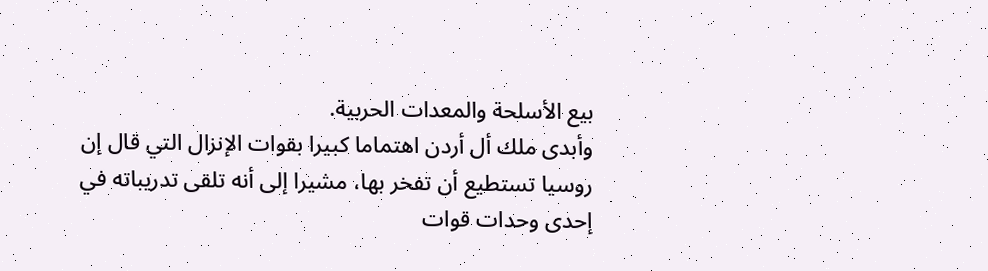بيع الأسلحة والمعدات الحربية.
وأبدى ملك أل أردن اهتماما كبيرا بقوات الإنزال التي قال إن روسيا تستطيع أن تفخر بها، مشيرا إلى أنه تلقى تدريباته في إحدى وحدات قوات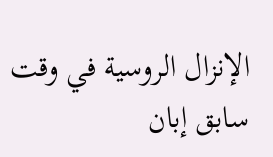الإنزال الروسية في وقت سابق إبان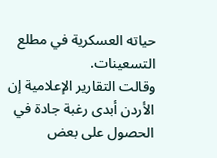حياته العسكرية في مطلع التسعينات.
وقالت التقارير الإعلامية إن الأردن أبدى رغبة جادة في الحصول على بعض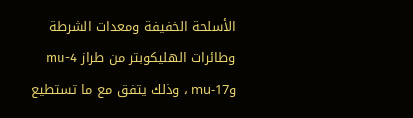الأسلحة الخفيفة ومعدات الشرطة وطائرات الهليكوبتر من طراز mu-4 وmu-17 ، وذلك يتفق مع ما تستطيع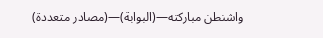واشنطن مباركته—(البوابة)—(مصادر متعددة)